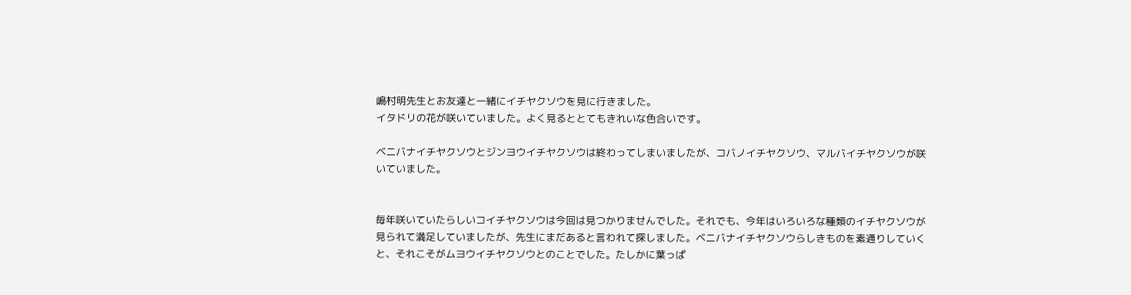嶋村明先生とお友達と一緒にイチヤクソウを見に行きました。
イタドリの花が咲いていました。よく見るととてもきれいな色合いです。

ベニバナイチヤクソウとジンヨウイチヤクソウは終わってしまいましたが、コバノイチヤクソウ、マルバイチヤクソウが咲いていました。


毎年咲いていたらしいコイチヤクソウは今回は見つかりませんでした。それでも、今年はいろいろな種類のイチヤクソウが見られて満足していましたが、先生にまだあると言われて探しました。ベニバナイチヤクソウらしきものを素通りしていくと、それこそがムヨウイチヤクソウとのことでした。たしかに葉っぱ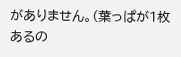がありません。(葉っぱが1枚あるの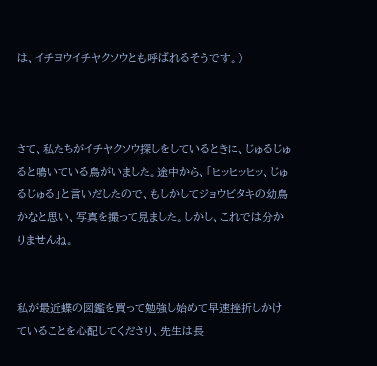は、イチヨウイチヤクソウとも呼ばれるそうです。)



さて、私たちがイチヤクソウ探しをしているときに、じゅるじゅると鳴いている鳥がいました。途中から、「ヒッヒッヒッ、じゅるじゅる」と言いだしたので、もしかしてジョウビタキの幼鳥かなと思い、写真を撮って見ました。しかし、これでは分かりませんね。


私が最近蝶の図鑑を買って勉強し始めて早速挫折しかけていることを心配してくださり、先生は長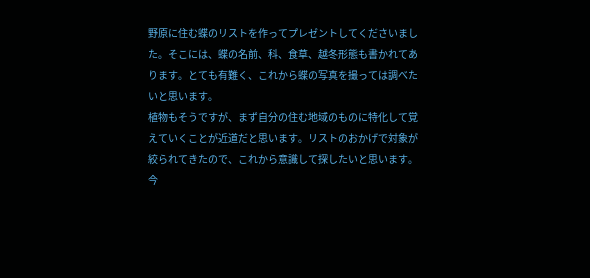野原に住む蝶のリストを作ってプレゼントしてくださいました。そこには、蝶の名前、科、食草、越冬形態も書かれてあります。とても有難く、これから蝶の写真を撮っては調べたいと思います。
植物もそうですが、まず自分の住む地域のものに特化して覚えていくことが近道だと思います。リストのおかげで対象が絞られてきたので、これから意識して探したいと思います。
今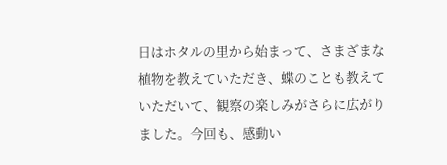日はホタルの里から始まって、さまざまな植物を教えていただき、蝶のことも教えていただいて、観察の楽しみがさらに広がりました。今回も、感動い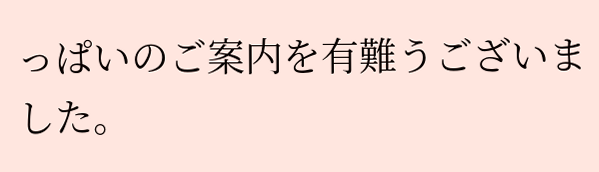っぱいのご案内を有難うございました。